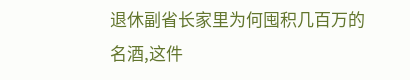退休副省长家里为何囤积几百万的名酒,这件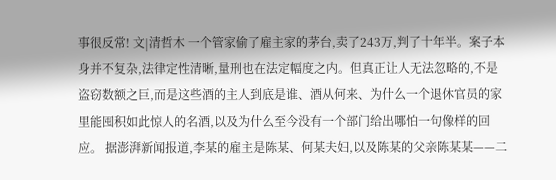事很反常! 文|清哲木 一个管家偷了雇主家的茅台,卖了243万,判了十年半。案子本身并不复杂,法律定性清晰,量刑也在法定幅度之内。但真正让人无法忽略的,不是盗窃数额之巨,而是这些酒的主人到底是谁、酒从何来、为什么一个退休官员的家里能囤积如此惊人的名酒,以及为什么至今没有一个部门给出哪怕一句像样的回应。 据澎湃新闻报道,李某的雇主是陈某、何某夫妇,以及陈某的父亲陈某某——二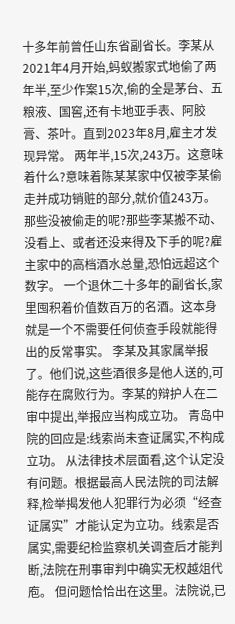十多年前曾任山东省副省长。李某从2021年4月开始,蚂蚁搬家式地偷了两年半,至少作案15次,偷的全是茅台、五粮液、国窖,还有卡地亚手表、阿胶膏、茶叶。直到2023年8月,雇主才发现异常。 两年半,15次,243万。这意味着什么?意味着陈某某家中仅被李某偷走并成功销赃的部分,就价值243万。那些没被偷走的呢?那些李某搬不动、没看上、或者还没来得及下手的呢?雇主家中的高档酒水总量,恐怕远超这个数字。 一个退休二十多年的副省长,家里囤积着价值数百万的名酒。这本身就是一个不需要任何侦查手段就能得出的反常事实。 李某及其家属举报了。他们说,这些酒很多是他人送的,可能存在腐败行为。李某的辩护人在二审中提出,举报应当构成立功。 青岛中院的回应是:线索尚未查证属实,不构成立功。 从法律技术层面看,这个认定没有问题。根据最高人民法院的司法解释,检举揭发他人犯罪行为必须“经查证属实”才能认定为立功。线索是否属实,需要纪检监察机关调查后才能判断,法院在刑事审判中确实无权越俎代庖。 但问题恰恰出在这里。法院说,已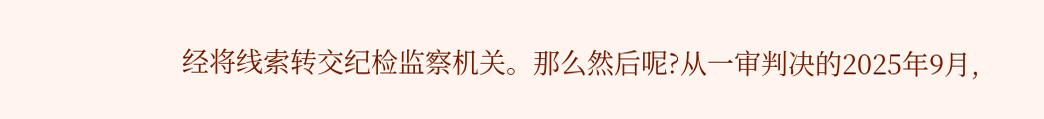经将线索转交纪检监察机关。那么然后呢?从一审判决的2025年9月,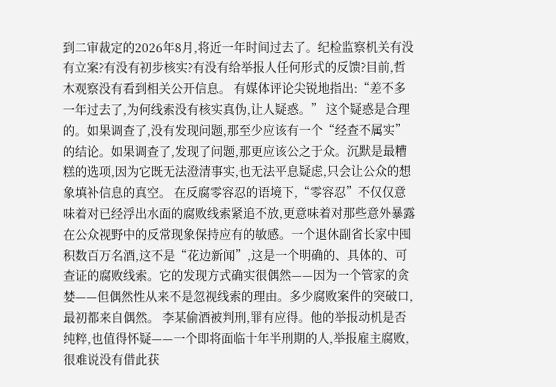到二审裁定的2026年8月,将近一年时间过去了。纪检监察机关有没有立案?有没有初步核实?有没有给举报人任何形式的反馈?目前,哲木观察没有看到相关公开信息。 有媒体评论尖锐地指出:“差不多一年过去了,为何线索没有核实真伪,让人疑惑。” 这个疑惑是合理的。如果调查了,没有发现问题,那至少应该有一个“经查不属实”的结论。如果调查了,发现了问题,那更应该公之于众。沉默是最糟糕的选项,因为它既无法澄清事实,也无法平息疑虑,只会让公众的想象填补信息的真空。 在反腐零容忍的语境下,“零容忍”不仅仅意味着对已经浮出水面的腐败线索紧追不放,更意味着对那些意外暴露在公众视野中的反常现象保持应有的敏感。一个退休副省长家中囤积数百万名酒,这不是“花边新闻”,这是一个明确的、具体的、可查证的腐败线索。它的发现方式确实很偶然——因为一个管家的贪婪——但偶然性从来不是忽视线索的理由。多少腐败案件的突破口,最初都来自偶然。 李某偷酒被判刑,罪有应得。他的举报动机是否纯粹,也值得怀疑——一个即将面临十年半刑期的人,举报雇主腐败,很难说没有借此获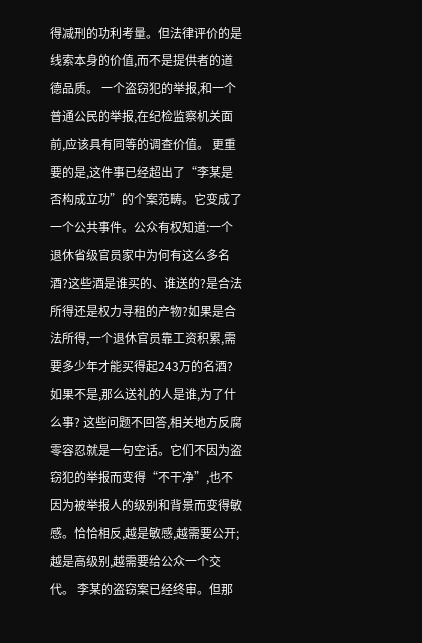得减刑的功利考量。但法律评价的是线索本身的价值,而不是提供者的道德品质。 一个盗窃犯的举报,和一个普通公民的举报,在纪检监察机关面前,应该具有同等的调查价值。 更重要的是,这件事已经超出了“李某是否构成立功”的个案范畴。它变成了一个公共事件。公众有权知道:一个退休省级官员家中为何有这么多名酒?这些酒是谁买的、谁送的?是合法所得还是权力寻租的产物?如果是合法所得,一个退休官员靠工资积累,需要多少年才能买得起243万的名酒?如果不是,那么送礼的人是谁,为了什么事? 这些问题不回答,相关地方反腐零容忍就是一句空话。它们不因为盗窃犯的举报而变得“不干净”,也不因为被举报人的级别和背景而变得敏感。恰恰相反,越是敏感,越需要公开;越是高级别,越需要给公众一个交代。 李某的盗窃案已经终审。但那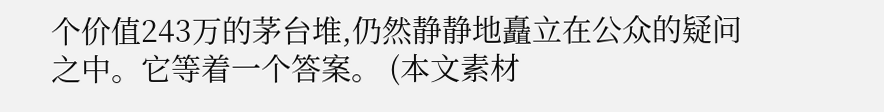个价值243万的茅台堆,仍然静静地矗立在公众的疑问之中。它等着一个答案。 (本文素材